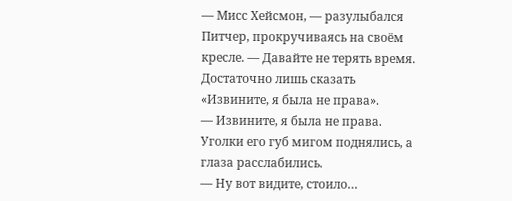— Мисс Хейсмон, — разулыбался Питчер, прокручиваясь на своём кресле. — Давайте не терять время. Достаточно лишь сказать «Извините, я была не права».
— Извините, я была не права.
Уголки его губ мигом поднялись, а глаза расслабились.
— Ну вот видите, стоило…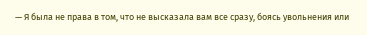— Я была не права в том, что не высказала вам все сразу, боясь увольнения или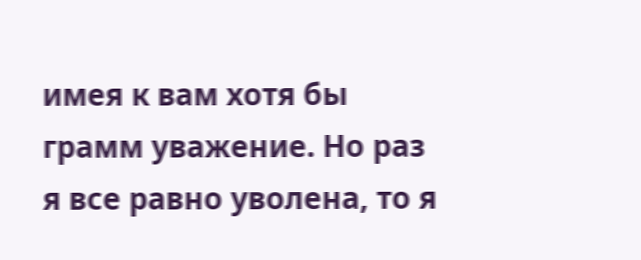имея к вам хотя бы грамм уважение. Но раз я все равно уволена, то я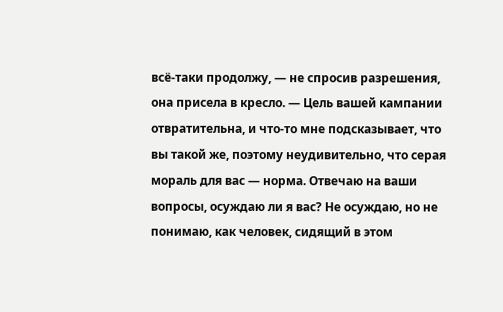всё-таки продолжу, — не спросив разрешения, она присела в кресло. — Цель вашей кампании отвратительна, и что-то мне подсказывает, что вы такой же, поэтому неудивительно, что серая мораль для вас — норма. Отвечаю на ваши вопросы, осуждаю ли я вас? Не осуждаю, но не понимаю, как человек, сидящий в этом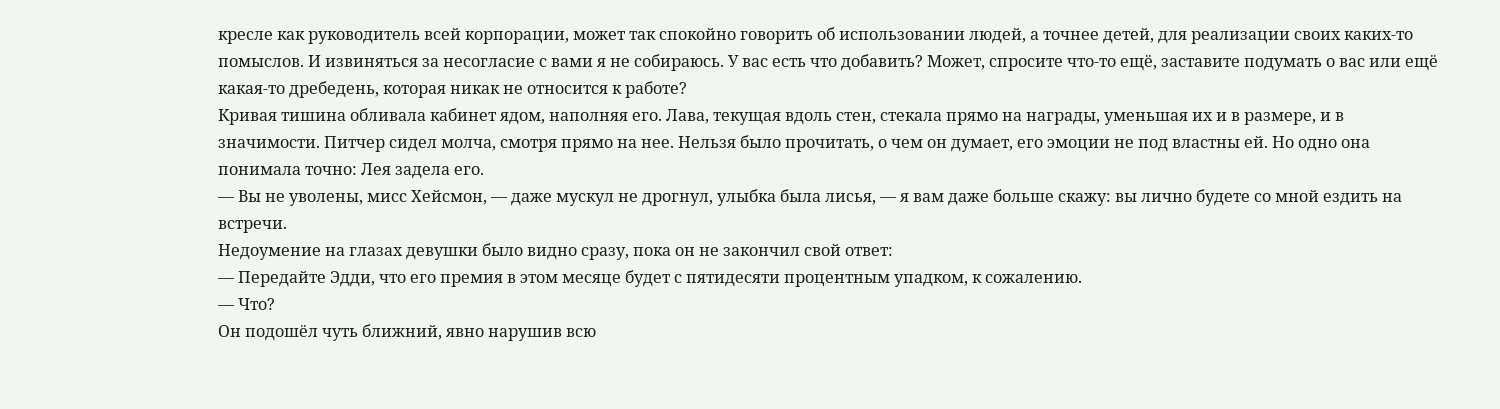кресле как руководитель всей корпорации, может так спокойно говорить об использовании людей, а точнее детей, для реализации своих каких-то помыслов. И извиняться за несогласие с вами я не собираюсь. У вас есть что добавить? Может, спросите что-то ещё, заставите подумать о вас или ещё какая-то дребедень, которая никак не относится к работе?
Кривая тишина обливала кабинет ядом, наполняя его. Лава, текущая вдоль стен, стекала прямо на награды, уменьшая их и в размере, и в значимости. Питчер сидел молча, смотря прямо на нее. Нельзя было прочитать, о чем он думает, его эмоции не под властны ей. Но одно она понимала точно: Лея задела его.
— Вы не уволены, мисс Хейсмон, — даже мускул не дрогнул, улыбка была лисья, — я вам даже больше скажу: вы лично будете со мной ездить на встречи.
Недоумение на глазах девушки было видно сразу, пока он не закончил свой ответ:
— Передайте Эдди, что его премия в этом месяце будет с пятидесяти процентным упадком, к сожалению.
— Что?
Он подошёл чуть ближний, явно нарушив всю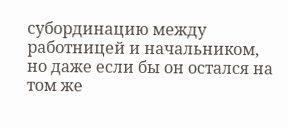субординацию между работницей и начальником, но даже если бы он остался на том же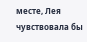месте, Лея чувствовала бы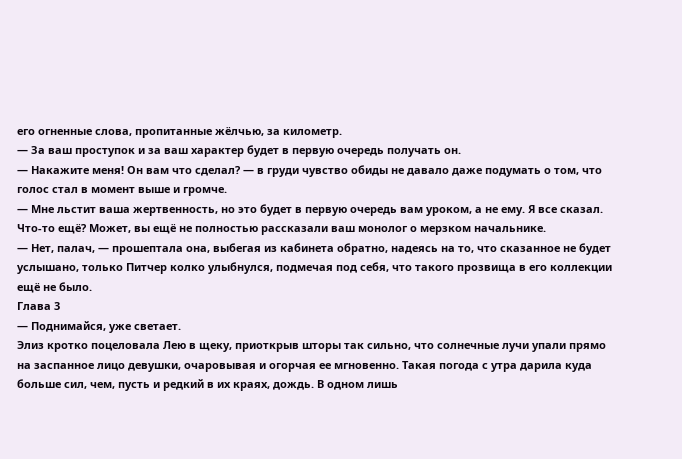его огненные слова, пропитанные жёлчью, за километр.
— За ваш проступок и за ваш характер будет в первую очередь получать он.
— Накажите меня! Он вам что сделал? — в груди чувство обиды не давало даже подумать о том, что голос стал в момент выше и громче.
— Мне льстит ваша жертвенность, но это будет в первую очередь вам уроком, а не ему. Я все сказал. Что-то ещё? Может, вы ещё не полностью рассказали ваш монолог о мерзком начальнике.
— Нет, палач, — прошептала она, выбегая из кабинета обратно, надеясь на то, что сказанное не будет услышано, только Питчер колко улыбнулся, подмечая под себя, что такого прозвища в его коллекции ещё не было.
Глава 3
— Поднимайся, уже светает.
Элиз кротко поцеловала Лею в щеку, приоткрыв шторы так сильно, что солнечные лучи упали прямо на заспанное лицо девушки, очаровывая и огорчая ее мгновенно. Такая погода с утра дарила куда больше сил, чем, пусть и редкий в их краях, дождь. В одном лишь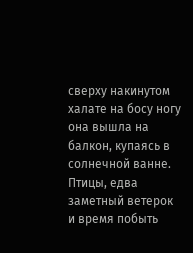сверху накинутом халате на босу ногу она вышла на балкон, купаясь в солнечной ванне. Птицы, едва заметный ветерок и время побыть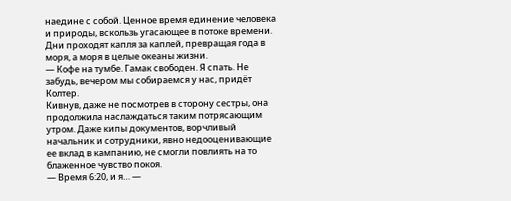наедине с собой. Ценное время единение человека и природы, вскользь угасающее в потоке времени. Дни проходят капля за каплей, превращая года в моря, а моря в целые океаны жизни.
— Кофе на тумбе. Гамак свободен. Я спать. Не забудь, вечером мы собираемся у нас, придёт Колтер.
Кивнув, даже не посмотрев в сторону сестры, она продолжила наслаждаться таким потрясающим утром. Даже кипы документов, ворчливый начальник и сотрудники, явно недооценивающие ее вклад в кампанию, не смогли повлиять на то блаженное чувство покоя.
— Время 6:20, и я… —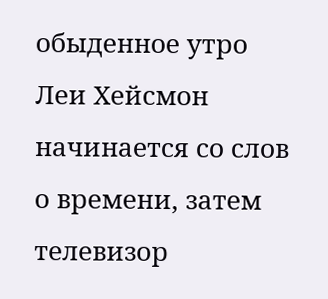обыденное утро Леи Хейсмон начинается со слов о времени, затем телевизор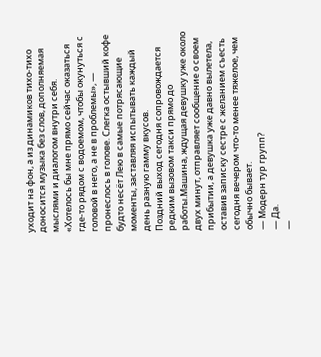уходит на фон, а из динамиков тихо-тихо доносится музыка без слов, дополняемая мыслями и диалогом внутри себя.
«Хотелось бы мне прямо сейчас оказаться где-то рядом с водоемом, чтобы окунуться с головой в него, а не в проблемы», — пронеслось в голове. Слегка остывший кофе будто несёт Лею в самые потрясающие моменты, заставляя испытывать каждый день разную гамму вкусов.
Поздний выход сегодня сопровождается редким вызовом такси прямо до работы.Машина, ждущая девушку уже около двух минут, отправляет сообщение о своем прибытии, а девушка уже давно вылетела, оставив записку сестре с желанием съесть сегодня вечером что-то менее тяжелое, чем обычно бывает.
— Модерн тур групп?
— Да.
—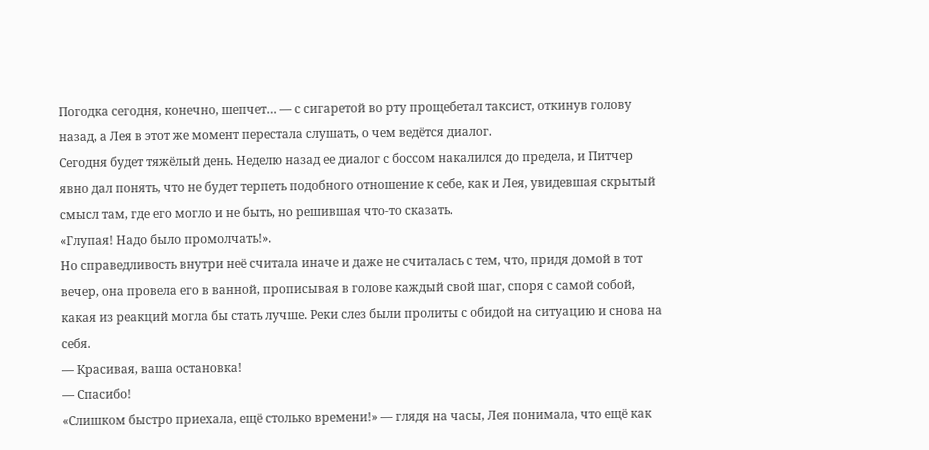Погодка сегодня, конечно, шепчет… — с сигаретой во рту прощебетал таксист, откинув голову назад, а Лея в этот же момент перестала слушать, о чем ведётся диалог.
Сегодня будет тяжёлый день. Неделю назад ее диалог с боссом накалился до предела, и Питчер явно дал понять, что не будет терпеть подобного отношение к себе, как и Лея, увидевшая скрытый смысл там, где его могло и не быть, но решившая что-то сказать.
«Глупая! Надо было промолчать!».
Но справедливость внутри неё считала иначе и даже не считалась с тем, что, придя домой в тот вечер, она провела его в ванной, прописывая в голове каждый свой шаг, споря с самой собой, какая из реакций могла бы стать лучше. Реки слез были пролиты с обидой на ситуацию и снова на себя.
— Красивая, ваша остановка!
— Спасибо!
«Слишком быстро приехала, ещё столько времени!» — глядя на часы, Лея понимала, что ещё как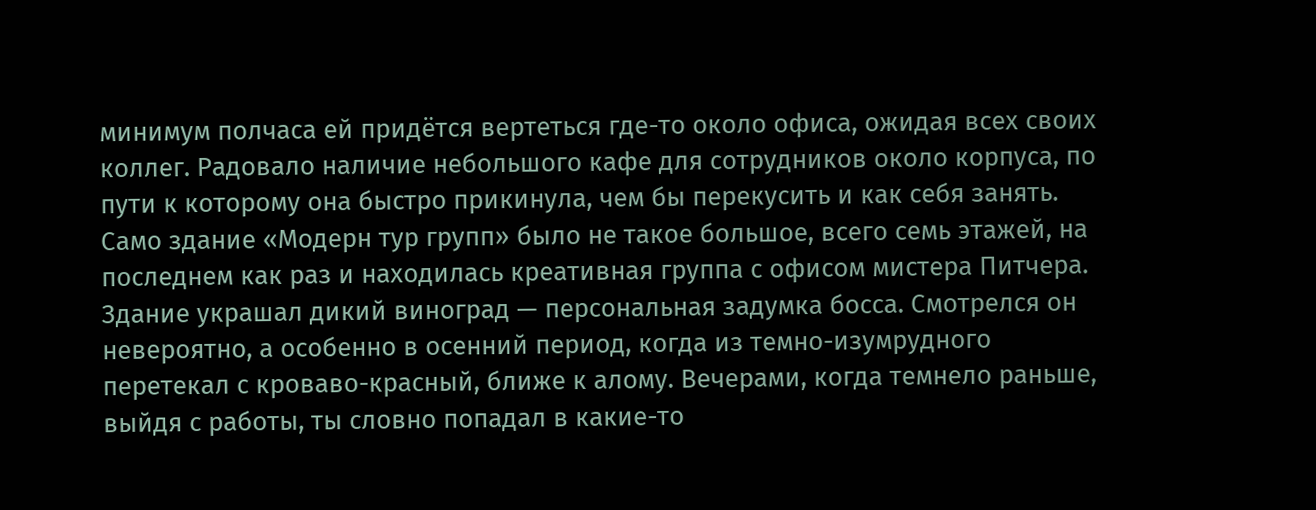минимум полчаса ей придётся вертеться где-то около офиса, ожидая всех своих коллег. Радовало наличие небольшого кафе для сотрудников около корпуса, по пути к которому она быстро прикинула, чем бы перекусить и как себя занять.
Само здание «Модерн тур групп» было не такое большое, всего семь этажей, на последнем как раз и находилась креативная группа с офисом мистера Питчера. Здание украшал дикий виноград — персональная задумка босса. Смотрелся он невероятно, а особенно в осенний период, когда из темно-изумрудного перетекал с кроваво-красный, ближе к алому. Вечерами, когда темнело раньше, выйдя с работы, ты словно попадал в какие-то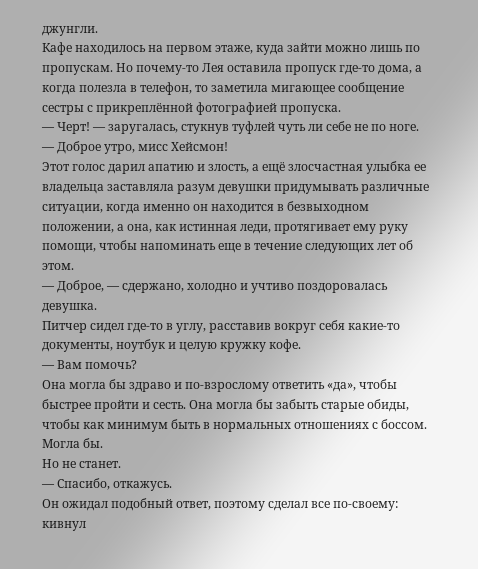джунгли.
Кафе находилось на первом этаже, куда зайти можно лишь по пропускам. Но почему-то Лея оставила пропуск где-то дома, а когда полезла в телефон, то заметила мигающее сообщение сестры с прикреплённой фотографией пропуска.
— Черт! — заругалась, стукнув туфлей чуть ли себе не по ноге.
— Доброе утро, мисс Хейсмон!
Этот голос дарил апатию и злость, а ещё злосчастная улыбка ее владельца заставляла разум девушки придумывать различные ситуации, когда именно он находится в безвыходном положении, а она, как истинная леди, протягивает ему руку помощи, чтобы напоминать еще в течение следующих лет об этом.
— Доброе, — сдержано, холодно и учтиво поздоровалась девушка.
Питчер сидел где-то в углу, расставив вокруг себя какие-то документы, ноутбук и целую кружку кофе.
— Вам помочь?
Она могла бы здраво и по-взрослому ответить «да», чтобы быстрее пройти и сесть. Она могла бы забыть старые обиды, чтобы как минимум быть в нормальных отношениях с боссом.
Могла бы.
Но не станет.
— Спасибо, откажусь.
Он ожидал подобный ответ, поэтому сделал все по-своему: кивнул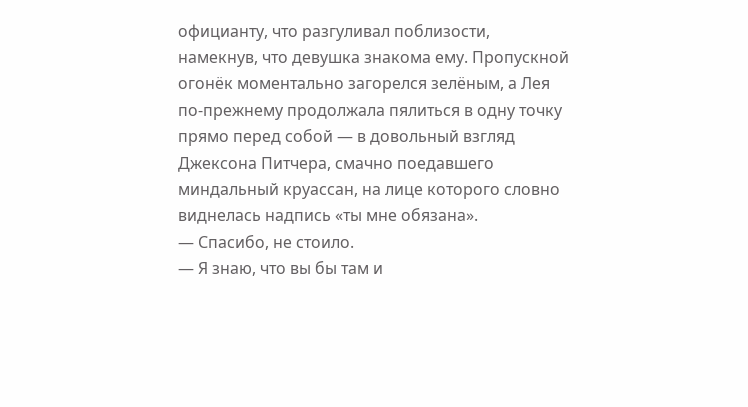официанту, что разгуливал поблизости, намекнув, что девушка знакома ему. Пропускной огонёк моментально загорелся зелёным, а Лея по-прежнему продолжала пялиться в одну точку прямо перед собой — в довольный взгляд Джексона Питчера, смачно поедавшего миндальный круассан, на лице которого словно виднелась надпись «ты мне обязана».
— Спасибо, не стоило.
— Я знаю, что вы бы там и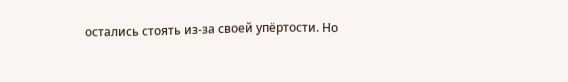остались стоять из-за своей упёртости. Но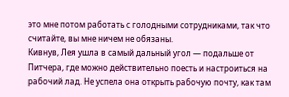это мне потом работать с голодными сотрудниками, так что считайте, вы мне ничем не обязаны.
Кивнув, Лея ушла в самый дальный угол — подальше от Питчера, где можно действительно поесть и настроиться на рабочий лад. Не успела она открыть рабочую почту, как там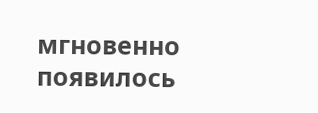мгновенно появилось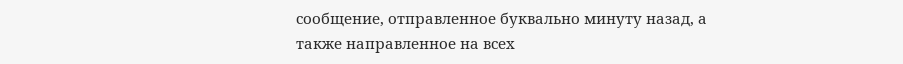сообщение, отправленное буквально минуту назад, а также направленное на всех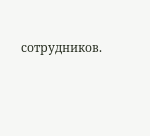сотрудников.